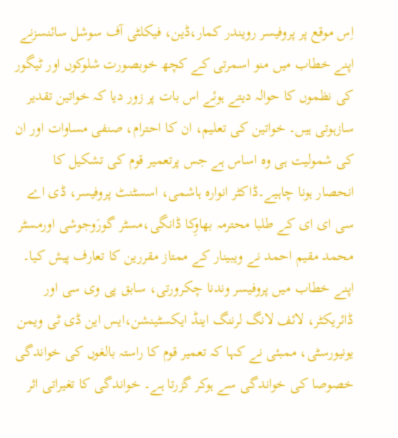اِس موقع پر پروفیسر رویندر کمار،ڈین، فیکلٹی آف سوشل سائنسزنے اپنے خطاب میں منو اسمرتی کے کچھ خوبصورت شلوکوں اور ٹیگور کی نظموں کا حوالہ دیتے ہوئے اس بات پر زور دیا کہ خواتین تقدیر سازہوتی ہیں۔ خواتین کی تعلیم، ان کا احترام، صنفی مساوات اور ان کی شمولیت ہی وہ اساس ہے جس پرتعمیر قوم کی تشکیل کا انحصار ہونا چاہیے۔ڈاکٹر انوارہ ہاشمی، اسسٹنٹ پروفیسر، ڈی اے سی ای ای کے طلبا محترمہ بھاوِکا ڈانگی،مسٹر گورَوجوشی اورمسٹر محمد مقیم احمد نے ویبینار کے ممتاز مقررین کا تعارف پیش کیا۔
اپنے خطاب میں پروفیسر وندنا چکرورتی، سابق پی وی سی اور ڈائریکٹر، لائف لانگ لرننگ اینڈ ایکسٹینشن،ایس این ڈی ٹی ویمن یونیورسٹی، ممبئی نے کہا کہ تعمیر قوم کا راستہ بالغوں کی خواندگی خصوصا کی خواندگی سے ہوکر گزرتا ہے۔ خواندگی کا تغیراتی اثر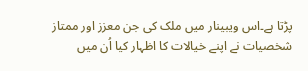پڑتا ہے۔اس ویبینار میں ملک کی جن معزز اور ممتاز شخصیات نے اپنے خیالات کا اظہار کیا اُن میں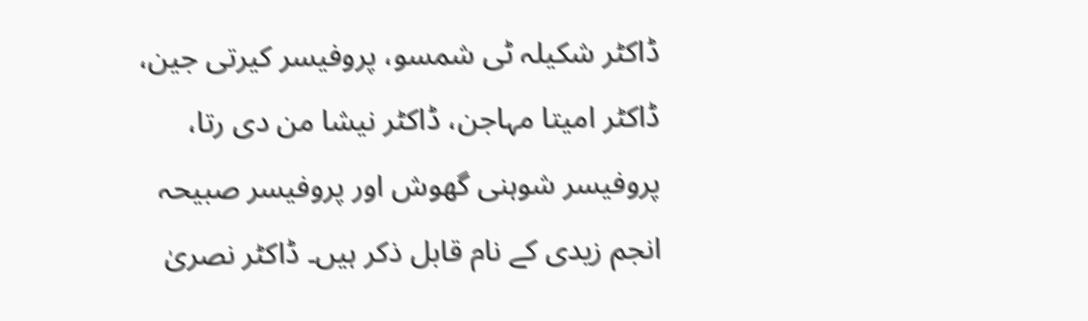ڈاکٹر شکیلہ ٹی شمسو، پروفیسر کیرتی جین، ڈاکٹر امیتا مہاجن، ڈاکٹر نیشا من دی رتا، پروفیسر شوہنی گھوش اور پروفیسر صبیحہ انجم زیدی کے نام قابل ذکر ہیں۔ ڈاکٹر نصریٰ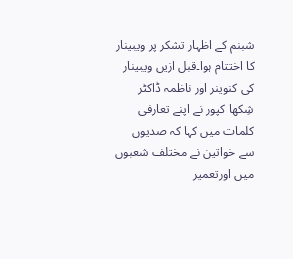شبنم کے اظہار تشکر پر ویبینار کا اختتام ہوا۔قبل ازیں ویبینار کی کنوینر اور ناظمہ ڈاکٹر شِکھا کپور نے اپنے تعارفی کلمات میں کہا کہ صدیوں سے خواتین نے مختلف شعبوں میں اورتعمیر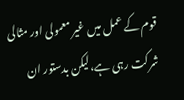قوم کے عمل میں غیر معمولی اور مثالی شرکت رہی ہے،لیکن بدستور ان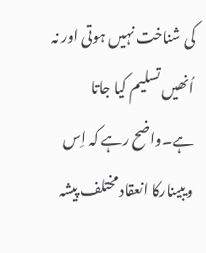کی شناخت نہیں ہوتی اور نہ اُنھیں تسلیم کیا جاتا ہے۔واضح رہے کہ اِس ویبینارکا انعقاد مختلف پیشہ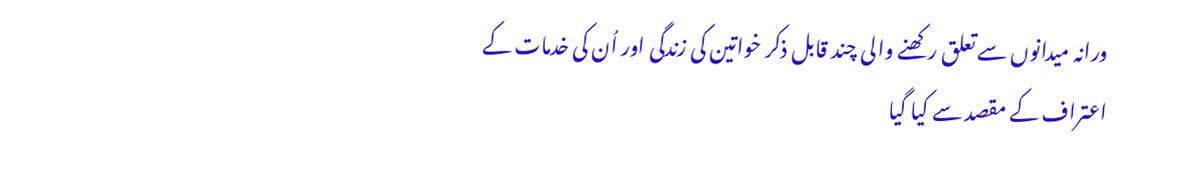ورانہ میدانوں سے تعلق رکھنے والی چند قابل ذکر خواتین کی زندگی اور اُن کی خدمات کے اعتراف کے مقصد سے کیا گیا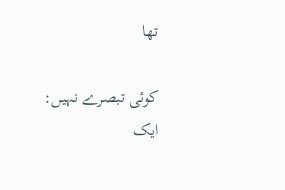تھا

کوئی تبصرے نہیں:
ایک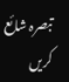تبصرہ شائع کریں